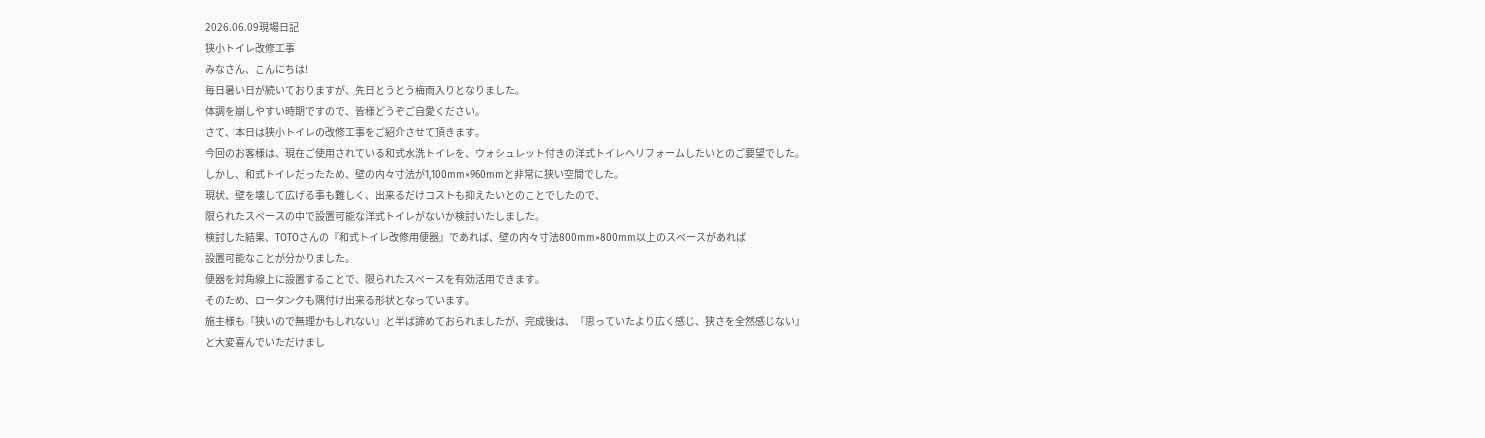2026.06.09現場日記
狭小トイレ改修工事
みなさん、こんにちは!
毎日暑い日が続いておりますが、先日とうとう梅雨入りとなりました。
体調を崩しやすい時期ですので、皆様どうぞご自愛ください。
さて、本日は狭小トイレの改修工事をご紹介させて頂きます。
今回のお客様は、現在ご使用されている和式水洗トイレを、ウォシュレット付きの洋式トイレへリフォームしたいとのご要望でした。
しかし、和式トイレだったため、壁の内々寸法が1,100mm×960mmと非常に狭い空間でした。
現状、壁を壊して広げる事も難しく、出来るだけコストも抑えたいとのことでしたので、
限られたスペースの中で設置可能な洋式トイレがないか検討いたしました。
検討した結果、TOTOさんの『和式トイレ改修用便器』であれば、壁の内々寸法800mm×800mm以上のスペースがあれば
設置可能なことが分かりました。
便器を対角線上に設置することで、限られたスペースを有効活用できます。
そのため、ロータンクも隅付け出来る形状となっています。
施主様も『狭いので無理かもしれない』と半ば諦めておられましたが、完成後は、『思っていたより広く感じ、狭さを全然感じない』
と大変喜んでいただけまし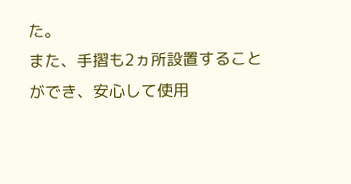た。
また、手摺も2ヵ所設置することができ、安心して使用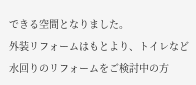できる空間となりました。
外装リフォームはもとより、トイレなど水回りのリフォームをご検討中の方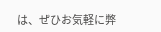は、ぜひお気軽に弊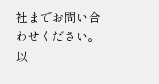社までお問い合わせください。
以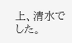上、清水でした。